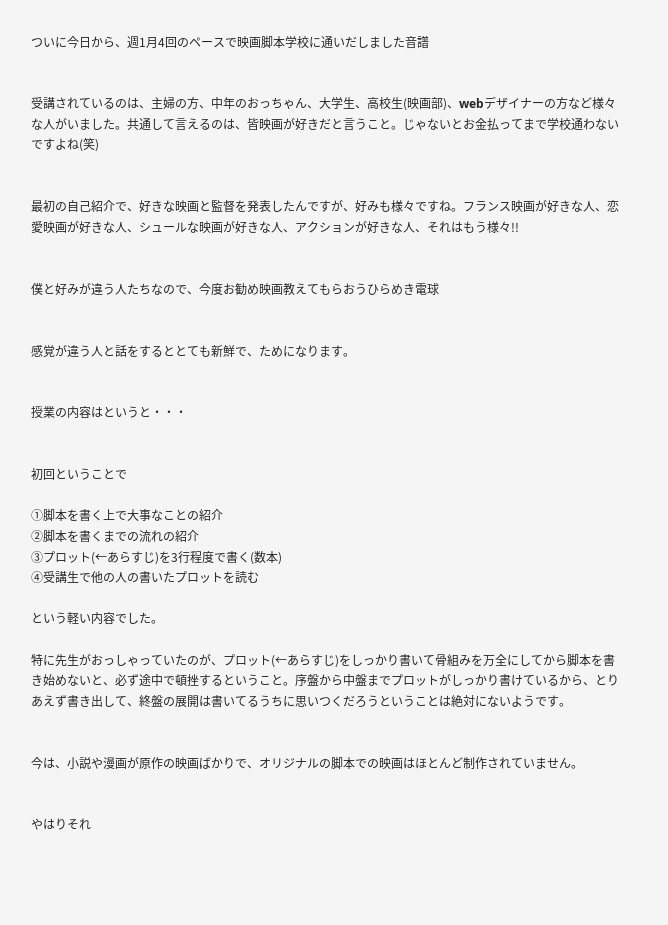ついに今日から、週1月4回のペースで映画脚本学校に通いだしました音譜


受講されているのは、主婦の方、中年のおっちゃん、大学生、高校生(映画部)、webデザイナーの方など様々な人がいました。共通して言えるのは、皆映画が好きだと言うこと。じゃないとお金払ってまで学校通わないですよね(笑)


最初の自己紹介で、好きな映画と監督を発表したんですが、好みも様々ですね。フランス映画が好きな人、恋愛映画が好きな人、シュールな映画が好きな人、アクションが好きな人、それはもう様々!!


僕と好みが違う人たちなので、今度お勧め映画教えてもらおうひらめき電球


感覚が違う人と話をするととても新鮮で、ためになります。


授業の内容はというと・・・


初回ということで

①脚本を書く上で大事なことの紹介
②脚本を書くまでの流れの紹介
③プロット(←あらすじ)を3行程度で書く(数本)
④受講生で他の人の書いたプロットを読む

という軽い内容でした。

特に先生がおっしゃっていたのが、プロット(←あらすじ)をしっかり書いて骨組みを万全にしてから脚本を書き始めないと、必ず途中で頓挫するということ。序盤から中盤までプロットがしっかり書けているから、とりあえず書き出して、終盤の展開は書いてるうちに思いつくだろうということは絶対にないようです。


今は、小説や漫画が原作の映画ばかりで、オリジナルの脚本での映画はほとんど制作されていません。


やはりそれ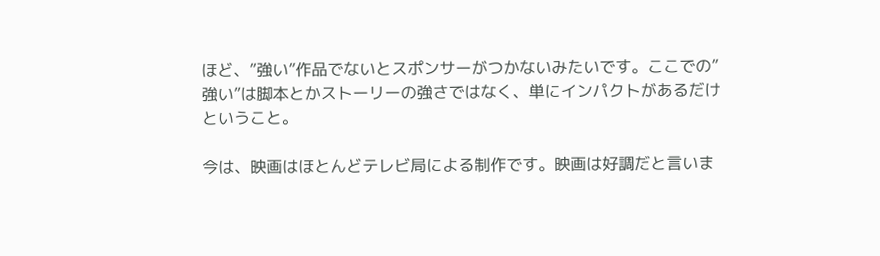ほど、”強い”作品でないとスポンサーがつかないみたいです。ここでの”強い”は脚本とかストーリーの強さではなく、単にインパクトがあるだけということ。

今は、映画はほとんどテレビ局による制作です。映画は好調だと言いま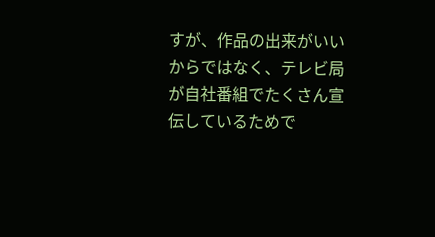すが、作品の出来がいいからではなく、テレビ局が自社番組でたくさん宣伝しているためで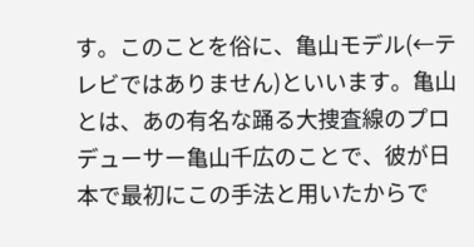す。このことを俗に、亀山モデル(←テレビではありません)といいます。亀山とは、あの有名な踊る大捜査線のプロデューサー亀山千広のことで、彼が日本で最初にこの手法と用いたからで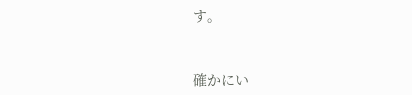す。


確かにい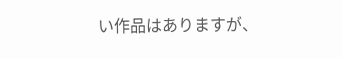い作品はありますが、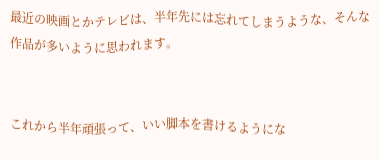最近の映画とかテレビは、半年先には忘れてしまうような、そんな作品が多いように思われます。


これから半年頑張って、いい脚本を書けるようにな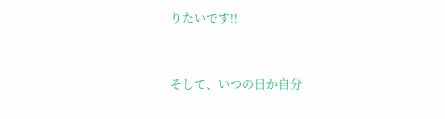りたいです!!


そして、いつの日か自分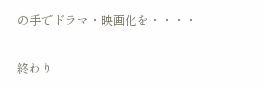の手でドラマ・映画化を・・・・


終わり